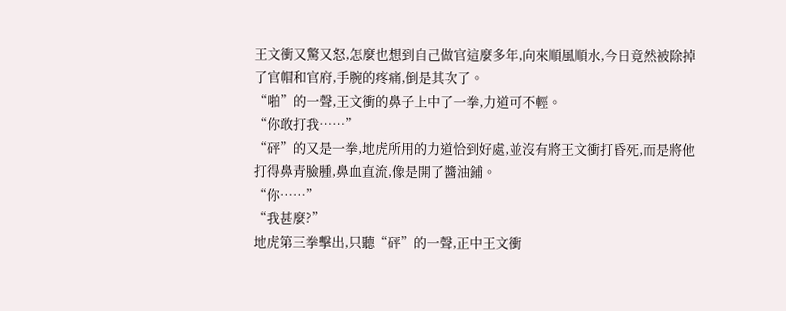王文衝又驚又怒,怎麼也想到自己做官這麼多年,向來順風順水,今日竟然被除掉了官帽和官府,手腕的疼痛,倒是其次了。
“啪”的一聲,王文衝的鼻子上中了一拳,力道可不輕。
“你敢打我……”
“砰”的又是一拳,地虎所用的力道恰到好處,並沒有將王文衝打昏死,而是將他打得鼻青臉腫,鼻血直流,像是開了醬油鋪。
“你……”
“我甚麼?”
地虎第三拳擊出,只聽“砰”的一聲,正中王文衝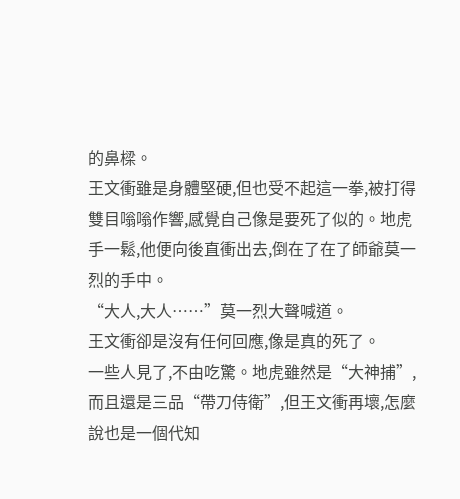的鼻樑。
王文衝雖是身體堅硬,但也受不起這一拳,被打得雙目嗡嗡作響,感覺自己像是要死了似的。地虎手一鬆,他便向後直衝出去,倒在了在了師爺莫一烈的手中。
“大人,大人……”莫一烈大聲喊道。
王文衝卻是沒有任何回應,像是真的死了。
一些人見了,不由吃驚。地虎雖然是“大神捕”,而且還是三品“帶刀侍衛”,但王文衝再壞,怎麼說也是一個代知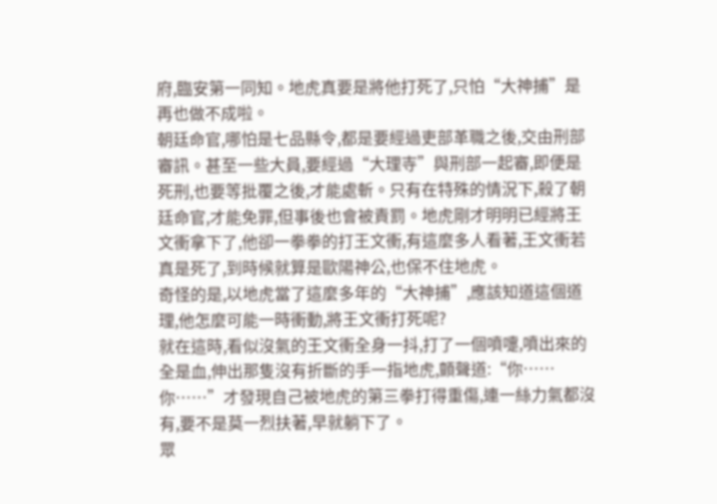府,臨安第一同知。地虎真要是將他打死了,只怕“大神捕”是再也做不成啦。
朝廷命官,哪怕是七品縣令,都是要經過吏部革職之後,交由刑部審訊。甚至一些大員,要經過“大理寺”與刑部一起審,即便是死刑,也要等批覆之後,才能處斬。只有在特殊的情況下,殺了朝廷命官,才能免罪,但事後也會被責罰。地虎剛才明明已經將王文衝拿下了,他卻一拳拳的打王文衝,有這麼多人看著,王文衝若真是死了,到時候就算是歐陽神公,也保不住地虎。
奇怪的是,以地虎當了這麼多年的“大神捕”,應該知道這個道理,他怎麼可能一時衝動,將王文衝打死呢?
就在這時,看似沒氣的王文衝全身一抖,打了一個噴嚏,噴出來的全是血,伸出那隻沒有折斷的手一指地虎,顫聲道:“你……你……”才發現自己被地虎的第三拳打得重傷,連一絲力氣都沒有,要不是莫一烈扶著,早就躺下了。
眾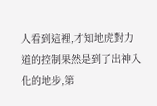人看到這裡,才知地虎對力道的控制果然是到了出神入化的地步,第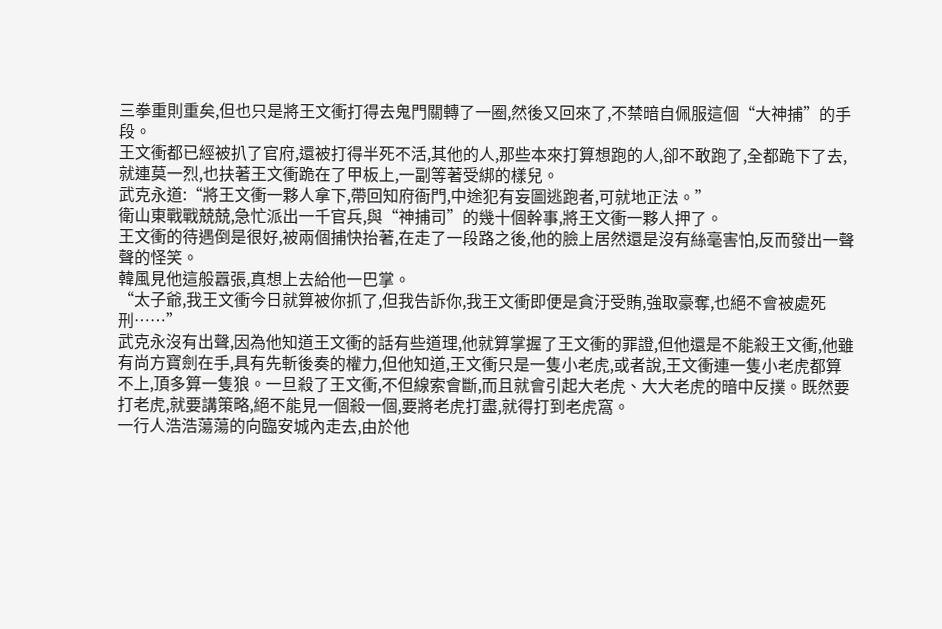三拳重則重矣,但也只是將王文衝打得去鬼門關轉了一圈,然後又回來了,不禁暗自佩服這個“大神捕”的手段。
王文衝都已經被扒了官府,還被打得半死不活,其他的人,那些本來打算想跑的人,卻不敢跑了,全都跪下了去,就連莫一烈,也扶著王文衝跪在了甲板上,一副等著受綁的樣兒。
武克永道:“將王文衝一夥人拿下,帶回知府衙門,中途犯有妄圖逃跑者,可就地正法。”
衛山東戰戰兢兢,急忙派出一千官兵,與“神捕司”的幾十個幹事,將王文衝一夥人押了。
王文衝的待遇倒是很好,被兩個捕快抬著,在走了一段路之後,他的臉上居然還是沒有絲毫害怕,反而發出一聲聲的怪笑。
韓風見他這般囂張,真想上去給他一巴掌。
“太子爺,我王文衝今日就算被你抓了,但我告訴你,我王文衝即便是貪汙受賄,強取豪奪,也絕不會被處死刑……”
武克永沒有出聲,因為他知道王文衝的話有些道理,他就算掌握了王文衝的罪證,但他還是不能殺王文衝,他雖有尚方寶劍在手,具有先斬後奏的權力,但他知道,王文衝只是一隻小老虎,或者說,王文衝連一隻小老虎都算不上,頂多算一隻狼。一旦殺了王文衝,不但線索會斷,而且就會引起大老虎、大大老虎的暗中反撲。既然要打老虎,就要講策略,絕不能見一個殺一個,要將老虎打盡,就得打到老虎窩。
一行人浩浩蕩蕩的向臨安城內走去,由於他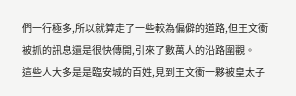們一行極多,所以就算走了一些較為偏僻的道路,但王文衝被抓的訊息還是很快傳開,引來了數萬人的沿路圍觀。
這些人大多是是臨安城的百姓,見到王文衝一夥被皇太子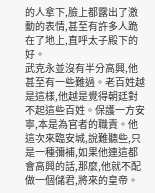的人拿下,臉上都露出了激動的表情,甚至有許多人跪在了地上,直呼太子殿下的好。
武克永並沒有半分高興,他甚至有一些難過。老百姓越是這樣,他越是覺得朝廷對不起這些百姓。保護一方安寧,本是為官者的職責。他這次來臨安城,說難聽些,只是一種彌補,如果他連這都會高興的話,那麼,他就不配做一個儲君,將來的皇帝。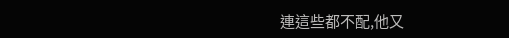連這些都不配,他又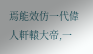焉能效仿一代偉人軒轅大帝,一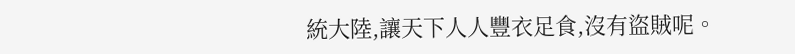統大陸,讓天下人人豐衣足食,沒有盜賊呢。